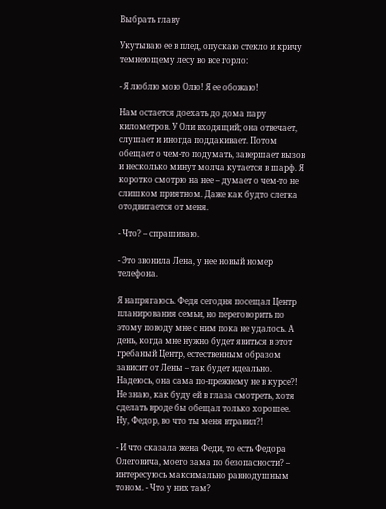Выбрать главу

Укутываю ее в плед, опускаю стекло и кричу темнеющему лесу во все горло:

- Я люблю мою Олю! Я ее обожаю!

Нам остается доехать до дома пару километров. У Оли входящий; она отвечает, слушает и иногда поддакивает. Потом обещает о чем-то подумать, завершает вызов и несколько минут молча кутается в шарф. Я коротко смотрю на нее – думает о чем-то не слишком приятном. Даже как будто слегка отодвигается от меня.

- Что? – спрашиваю.

- Это звонила Лена, у нее новый номер телефона.

Я напрягаюсь. Федя сегодня посещал Центр планирования семьи, но переговорить по этому поводу мне с ним пока не удалось. А день, когда мне нужно будет явиться в этот гребаный Центр, естественным образом зависит от Лены – так будет идеально. Надеюсь, она сама по-прежнему не в курсе?! Не знаю, как буду ей в глаза смотреть, хотя сделать вроде бы обещал только хорошее. Ну, Федор, во что ты меня втравил?!

- И что сказала жена Феди, то есть Федора Олеговича, моего зама по безопасности? – интересуюсь максимально равнодушным тоном. - Что у них там?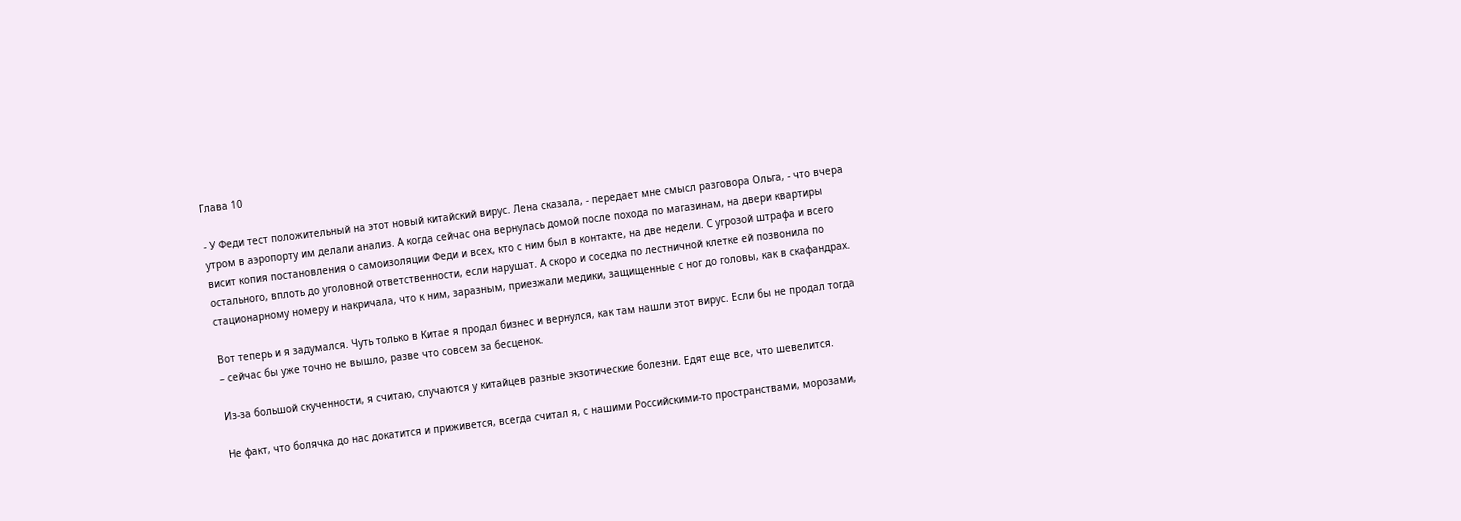Глава 10

- У Феди тест положительный на этот новый китайский вирус. Лена сказала, - передает мне смысл разговора Ольга, - что вчера утром в аэропорту им делали анализ. А когда сейчас она вернулась домой после похода по магазинам, на двери квартиры висит копия постановления о самоизоляции Феди и всех, кто с ним был в контакте, на две недели. С угрозой штрафа и всего остального, вплоть до уголовной ответственности, если нарушат. А скоро и соседка по лестничной клетке ей позвонила по стационарному номеру и накричала, что к ним, заразным, приезжали медики, защищенные с ног до головы, как в скафандрах.

Вот теперь и я задумался. Чуть только в Китае я продал бизнес и вернулся, как там нашли этот вирус. Если бы не продал тогда – сейчас бы уже точно не вышло, разве что совсем за бесценок.

Из-за большой скученности, я считаю, случаются у китайцев разные экзотические болезни. Едят еще все, что шевелится.

Не факт, что болячка до нас докатится и приживется, всегда считал я, с нашими Российскими-то пространствами, морозами,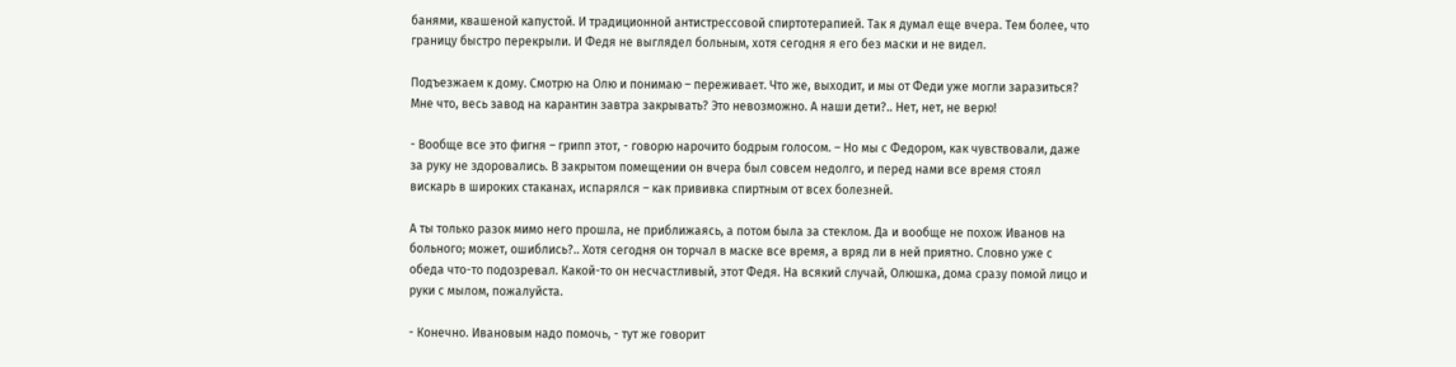банями, квашеной капустой. И традиционной антистрессовой спиртотерапией. Так я думал еще вчера. Тем более, что границу быстро перекрыли. И Федя не выглядел больным, хотя сегодня я его без маски и не видел.

Подъезжаем к дому. Смотрю на Олю и понимаю – переживает. Что же, выходит, и мы от Феди уже могли заразиться? Мне что, весь завод на карантин завтра закрывать? Это невозможно. А наши дети?.. Нет, нет, не верю!

- Вообще все это фигня – грипп этот, - говорю нарочито бодрым голосом. – Но мы с Федором, как чувствовали, даже за руку не здоровались. В закрытом помещении он вчера был совсем недолго, и перед нами все время стоял вискарь в широких стаканах, испарялся – как прививка спиртным от всех болезней.

А ты только разок мимо него прошла, не приближаясь, а потом была за стеклом. Да и вообще не похож Иванов на больного; может, ошиблись?.. Хотя сегодня он торчал в маске все время, а вряд ли в ней приятно. Словно уже с обеда что-то подозревал. Какой-то он несчастливый, этот Федя. На всякий случай, Олюшка, дома сразу помой лицо и руки с мылом, пожалуйста.

- Конечно. Ивановым надо помочь, - тут же говорит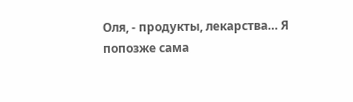Оля, - продукты, лекарства… Я попозже сама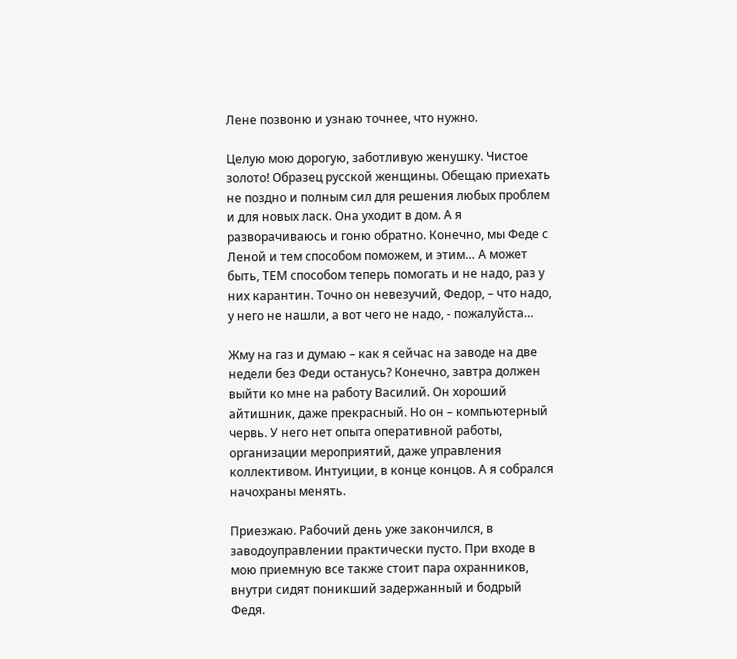Лене позвоню и узнаю точнее, что нужно.

Целую мою дорогую, заботливую женушку. Чистое золото! Образец русской женщины. Обещаю приехать не поздно и полным сил для решения любых проблем и для новых ласк. Она уходит в дом. А я разворачиваюсь и гоню обратно. Конечно, мы Феде с Леной и тем способом поможем, и этим… А может быть, ТЕМ способом теперь помогать и не надо, раз у них карантин. Точно он невезучий, Федор, – что надо, у него не нашли, а вот чего не надо, - пожалуйста…

Жму на газ и думаю – как я сейчас на заводе на две недели без Феди останусь? Конечно, завтра должен выйти ко мне на работу Василий. Он хороший айтишник, даже прекрасный. Но он – компьютерный червь. У него нет опыта оперативной работы, организации мероприятий, даже управления коллективом. Интуиции, в конце концов. А я собрался начохраны менять.

Приезжаю. Рабочий день уже закончился, в заводоуправлении практически пусто. При входе в мою приемную все также стоит пара охранников, внутри сидят поникший задержанный и бодрый Федя.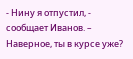- Нину я отпустил, - сообщает Иванов. – Наверное, ты в курсе уже?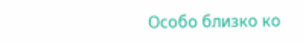Особо близко ко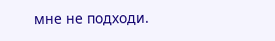мне не подходи.